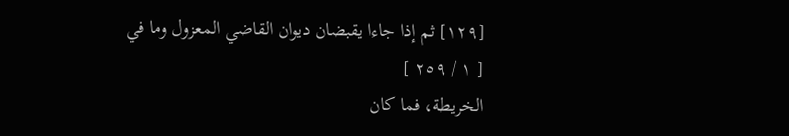[١٢٩] ثم إذا جاءا يقبضان ديوان القاضي المعزول وما في
[ ١ / ٢٥٩ ]
الخريطة، فما كان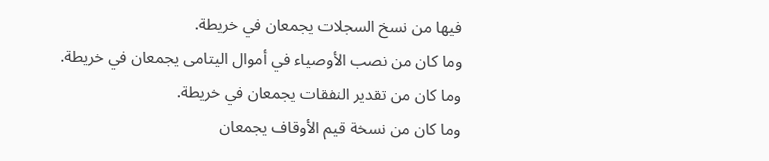فيها من نسخ السجلات يجمعان في خريطة.
وما كان من نصب الأوصياء في أموال اليتامى يجمعان في خريطة.
وما كان من تقدير النفقات يجمعان في خريطة.
وما كان من نسخة قيم الأوقاف يجمعان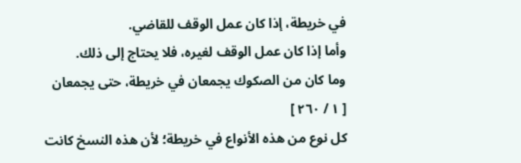في خريطة، إذا كان عمل الوقف للقاضي.
وأما إذا كان عمل الوقف لغيره، فلا يحتاج إلى ذلك.
وما كان من الصكوك يجمعان في خريطة، حتى يجمعان
[ ١ / ٢٦٠ ]
كل نوع من هذه الأنواع في خريطة؛ لأن هذه النسخ كانت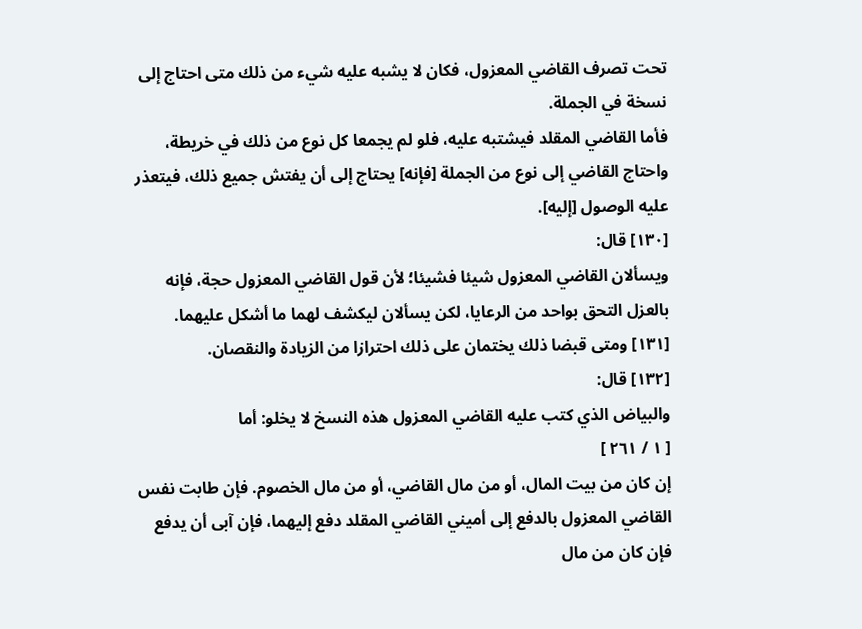تحت تصرف القاضي المعزول، فكان لا يشبه عليه شيء من ذلك متى احتاج إلى نسخة في الجملة.
فأما القاضي المقلد فيشتبه عليه، فلو لم يجمعا كل نوع من ذلك في خريطة، واحتاج القاضي إلى نوع من الجملة [فإنه] يحتاج إلى أن يفتش جميع ذلك، فيتعذر عليه الوصول [إليه].
[١٣٠] قال:
ويسألان القاضي المعزول شيئا فشيئا؛ لأن قول القاضي المعزول حجة، فإنه بالعزل التحق بواحد من الرعايا، لكن يسألان ليكشف لهما ما أشكل عليهما.
[١٣١] ومتى قبضا ذلك يختمان على ذلك احترازا من الزيادة والنقصان.
[١٣٢] قال:
والبياض الذي كتب عليه القاضي المعزول هذه النسخ لا يخلو: أما
[ ١ / ٢٦١ ]
إن كان من بيت المال، أو من مال القاضي، أو من مال الخصوم. فإن طابت نفس القاضي المعزول بالدفع إلى أميني القاضي المقلد دفع إليهما، فإن آبى أن يدفع فإن كان من مال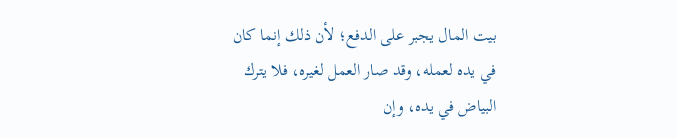بيت المال يجبر على الدفع؛ لأن ذلك إنما كان في يده لعمله، وقد صار العمل لغيره، فلا يترك البياض في يده، وإن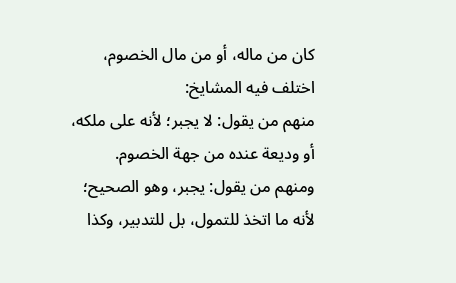كان من ماله، أو من مال الخصوم، اختلف فيه المشايخ:
منهم من يقول: لا يجبر؛ لأنه على ملكه، أو وديعة عنده من جهة الخصوم.
ومنهم من يقول: يجبر، وهو الصحيح؛ لأنه ما اتخذ للتمول، بل للتدبير، وكذا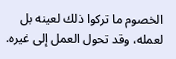الخصوم ما تركوا ذلك لعينه بل لعمله، وقد تحول العمل إلى غيره.